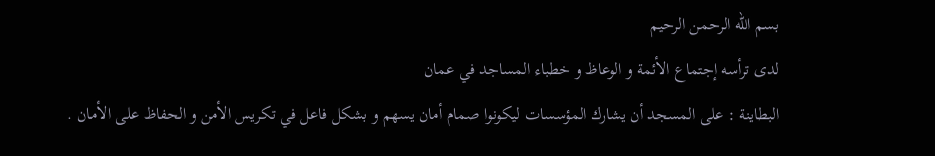بسم الله الرحمن الرحيم
لدى ترأسه إجتماع الأئمة و الوعاظ و خطباء المساجد في عمان
البطاينة : على المسجد أن يشارك المؤسسات ليكونوا صمام أمان يسهم و بشكل فاعل في تكريس الأمن و الحفاظ على الأمـان .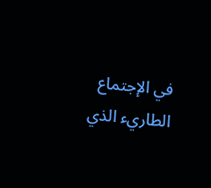في الإجتماع الطاريء الذي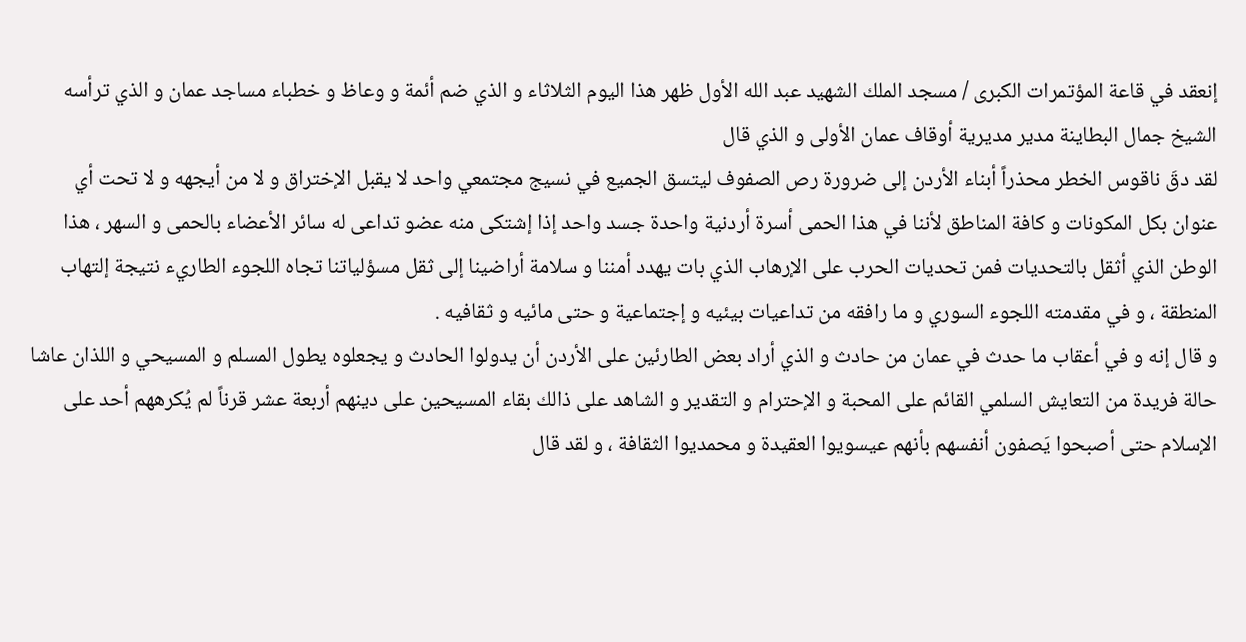إنعقد في قاعة المؤتمرات الكبرى / مسجد الملك الشهيد عبد الله الأول ظهر هذا اليوم الثلاثاء و الذي ضم أئمة و وعاظ و خطباء مساجد عمان و الذي ترأسه الشيخ جمال البطاينة مدير مديرية أوقاف عمان الأولى و الذي قال
لقد دقَ ناقوس الخطر محذراً أبناء الأردن إلى ضرورة رص الصفوف ليتسق الجميع في نسيج مجتمعي واحد لا يقبل الإختراق و لا من أيجهه و لا تحت أي عنوان بكل المكونات و كافة المناطق لأننا في هذا الحمى أسرة أردنية واحدة جسد واحد إذا إشتكى منه عضو تداعى له سائر الأعضاء بالحمى و السهر ، هذا الوطن الذي أثقل بالتحديات فمن تحديات الحرب على الإرهاب الذي بات يهدد أمننا و سلامة أراضينا إلى ثقل مسؤلياتنا تجاه اللجوء الطاريء نتيجة إلتهاب المنطقة ، و في مقدمته اللجوء السوري و ما رافقه من تداعيات بيئيه و إجتماعية و حتى مائيه و ثقافيه .
و قال إنه و في أعقاب ما حدث في عمان من حادث و الذي أراد بعض الطارئين على الأردن أن يدولوا الحادث و يجعلوه يطول المسلم و المسيحي و اللذان عاشا حالة فريدة من التعايش السلمي القائم على المحبة و الإحترام و التقدير و الشاهد على ذالك بقاء المسيحين على دينهم أربعة عشر قرناً لم يُكرههم أحد على الإسلام حتى أصبحوا يَصفون أنفسهم بأنهم عيسويوا العقيدة و محمديوا الثقافة ، و لقد قال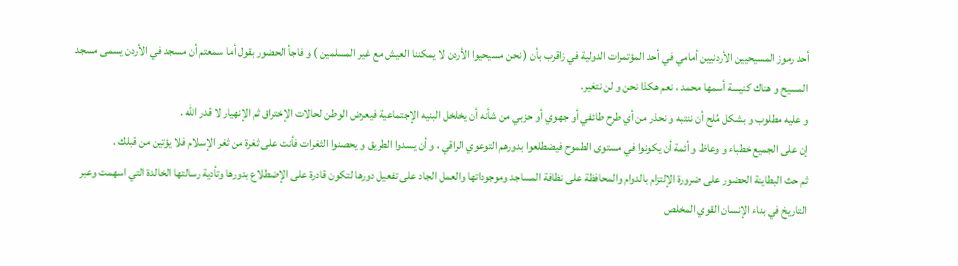أحد رموز المسيحيين الأردنيين أمامي في أحد المؤتمرات الدولية في زاقرب بأن ( نحن مسيحيوا الأردن لا يمكننا العيش مع غير المسلمين ) و فاجأ الحضور بقول أما سمعتم أن مسجد في الأردن يسمى مسجد المسيح و هناك كنيسة أسمها محمد ، نعم هكذا نحن و لن نتغير.
و عليه مطلوب و بشكل مُلح أن ننتبه و نحذر من أي طرح طائفي أو جهوي أو حزبي من شأنه أن يخلخل البنيه الإجتماعية فيعرض الوطن لحالات الإختراق ثم الإنهيار لا قدر الله .
إن على الجميع خطباء و وعاظ و أئمة أن يكونوا في مستوى الطموح فيضطلعوا بدورهم التوعوي الراقي ، و أن يسدوا الطريق و يحصنوا الثغرات فأنت على ثغرة من ثغر الإسلام فلا يؤتين من قبلك .
ثم حث البطاينة الحضور على ضرورة الإلتزام بالدوام والمحافظة على نظافة المساجد وموجوداتها والعمل الجاد على تفعيل دورها لتكون قادرة على الإضطلاع بدورها وتأدية رسالتها الخالدة التي اسهمت وعبر التاريخ في بناء الإنسان القوي المخلص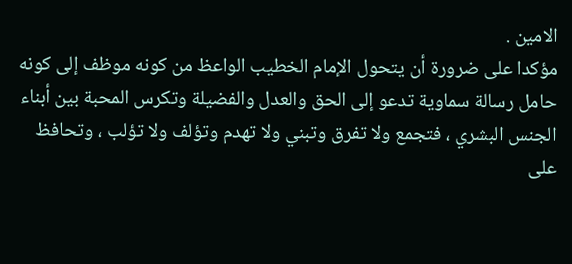الامين .
مؤكدا على ضرورة أن يتحول الإمام الخطيب الواعظ من كونه موظف إلى كونه حامل رسالة سماوية تدعو إلى الحق والعدل والفضيلة وتكرس المحبة بين أبناء الجنس البشري ، فتجمع ولا تفرق وتبني ولا تهدم وتؤلف ولا تؤلب ، وتحافظ على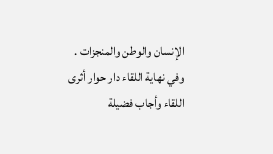الإنسان والوطن والمنجزات .
وفي نهاية اللقاء دار حوار أثرى اللقاء وأجاب فضيلة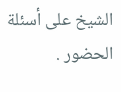الشيخ على أسئلة الحضور .